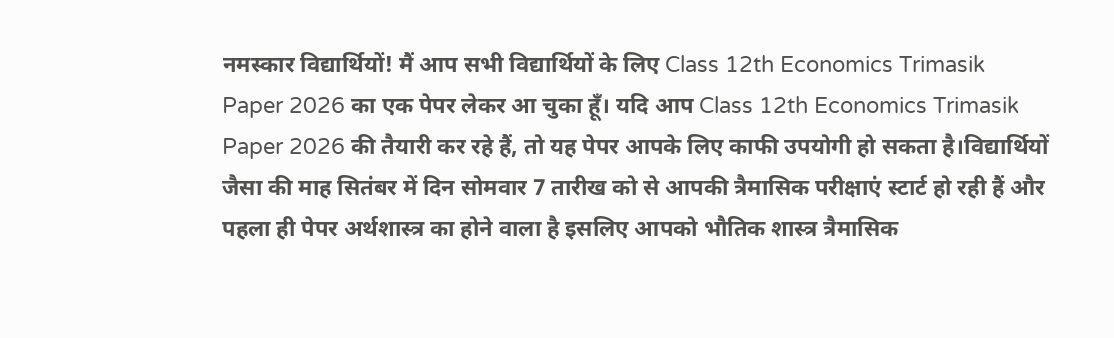नमस्कार विद्यार्थियों! मैं आप सभी विद्यार्थियों के लिए Class 12th Economics Trimasik Paper 2026 का एक पेपर लेकर आ चुका हूँ। यदि आप Class 12th Economics Trimasik Paper 2026 की तैयारी कर रहे हैं, तो यह पेपर आपके लिए काफी उपयोगी हो सकता है।विद्यार्थियों जैसा की माह सितंबर में दिन सोमवार 7 तारीख को से आपकी त्रैमासिक परीक्षाएं स्टार्ट हो रही हैं और पहला ही पेपर अर्थशास्त्र का होने वाला है इसलिए आपको भौतिक शास्त्र त्रैमासिक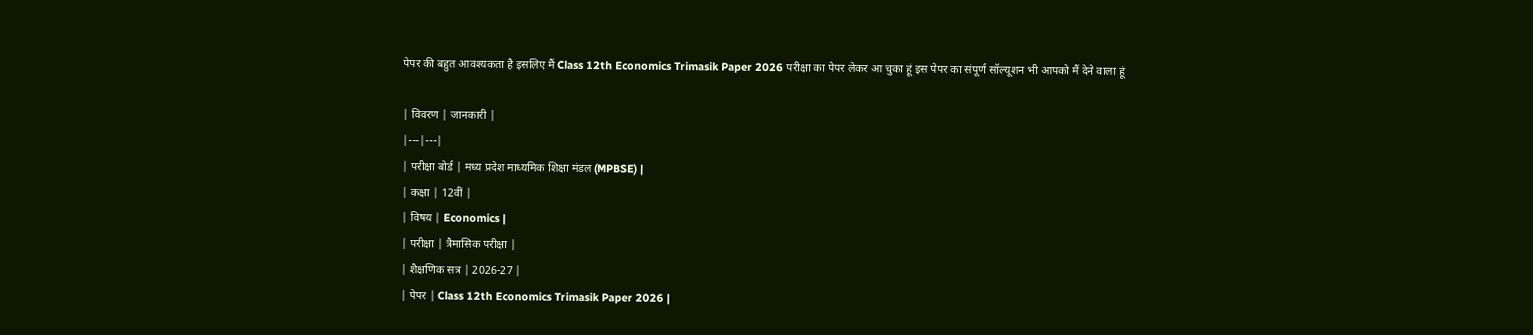पेपर की बहुत आवश्यकता है इसलिए मैं Class 12th Economics Trimasik Paper 2026 परीक्षा का पेपर लेकर आ चुका हूं इस पेपर का संपूर्ण सॉल्यूशन भी आपको मैं देने वाला हूं

| विवरण | जानकारी |
|---|---|
| परीक्षा बोर्ड | मध्य प्रदेश माध्यमिक शिक्षा मंडल (MPBSE) |
| कक्षा | 12वीं |
| विषय | Economics |
| परीक्षा | त्रैमासिक परीक्षा |
| शैक्षणिक सत्र | 2026-27 |
| पेपर | Class 12th Economics Trimasik Paper 2026 |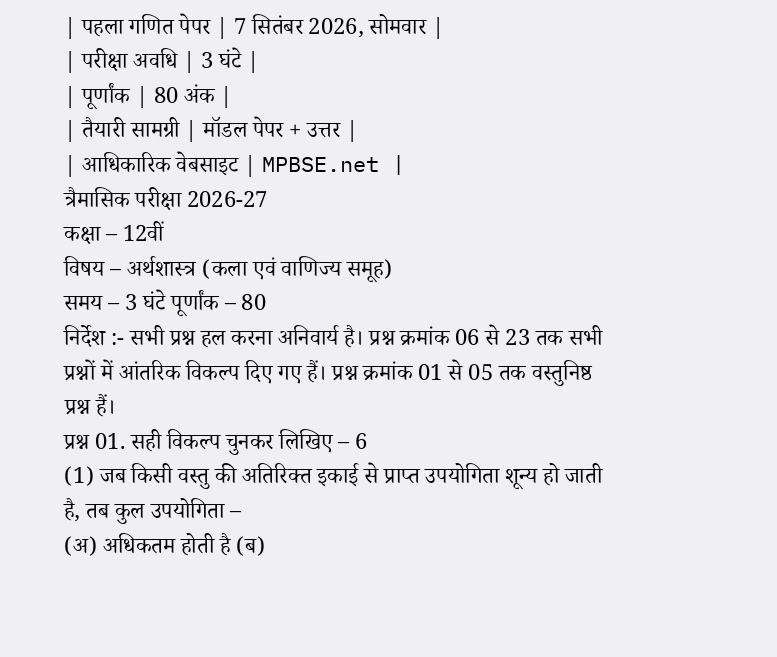| पहला गणित पेपर | 7 सितंबर 2026, सोमवार |
| परीक्षा अवधि | 3 घंटे |
| पूर्णांक | 80 अंक |
| तैयारी सामग्री | मॉडल पेपर + उत्तर |
| आधिकारिक वेबसाइट | MPBSE.net |
त्रैमासिक परीक्षा 2026-27
कक्षा – 12वीं
विषय – अर्थशास्त्र (कला एवं वाणिज्य समूह)
समय – 3 घंटे पूर्णांक – 80
निर्देश :- सभी प्रश्न हल करना अनिवार्य है। प्रश्न क्रमांक 06 से 23 तक सभी प्रश्नों में आंतरिक विकल्प दिए गए हैं। प्रश्न क्रमांक 01 से 05 तक वस्तुनिष्ठ प्रश्न हैं।
प्रश्न 01. सही विकल्प चुनकर लिखिए – 6
(1) जब किसी वस्तु की अतिरिक्त इकाई से प्राप्त उपयोगिता शून्य हो जाती है, तब कुल उपयोगिता –
(अ) अधिकतम होती है (ब)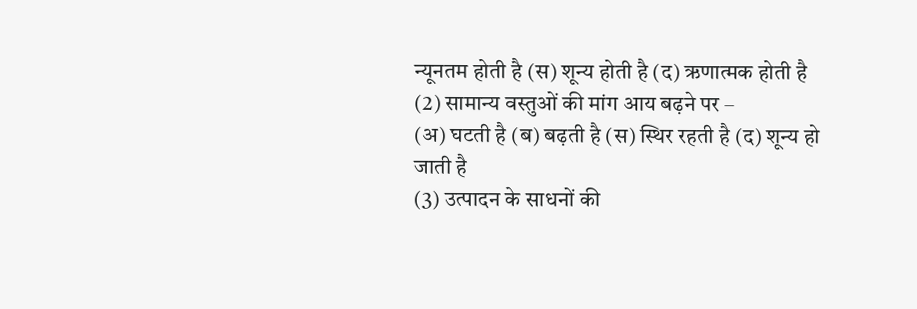न्यूनतम होती है (स) शून्य होती है (द) ऋणात्मक होती है
(2) सामान्य वस्तुओं की मांग आय बढ़ने पर –
(अ) घटती है (ब) बढ़ती है (स) स्थिर रहती है (द) शून्य हो जाती है
(3) उत्पादन के साधनों की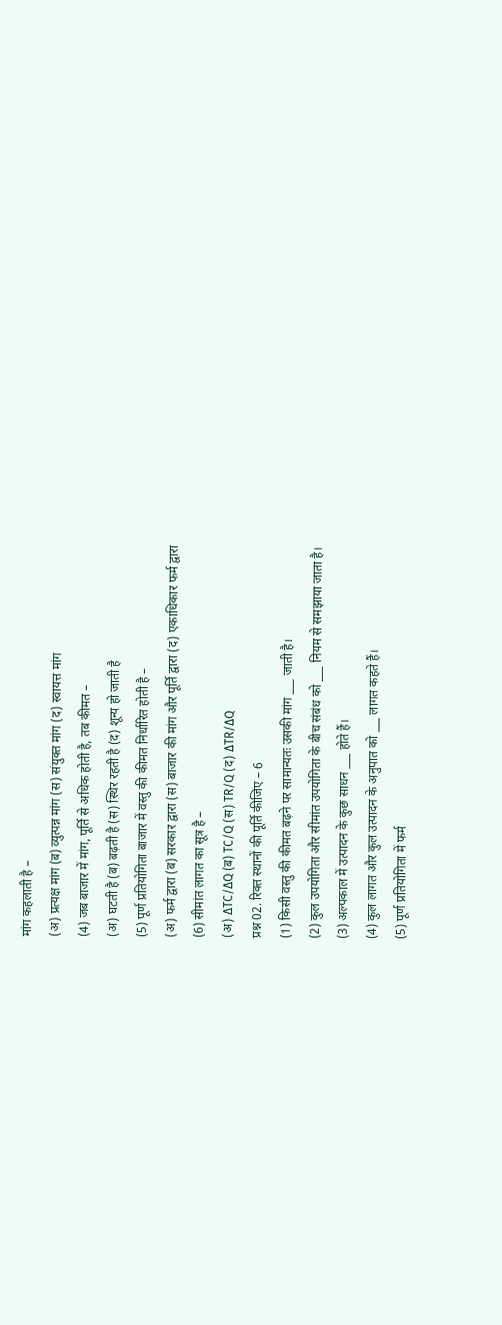मांग कहलाती है –
(अ) प्रत्यक्ष मांग (ब) व्युत्पन्न मांग (स) संयुक्त मांग (द) स्वायत्त मांग
(4) जब बाजार में मांग, पूर्ति से अधिक होती है, तब कीमत –
(अ) घटती है (ब) बढ़ती है (स) स्थिर रहती है (द) शून्य हो जाती है
(5) पूर्ण प्रतियोगिता बाजार में वस्तु की कीमत निर्धारित होती है –
(अ) फर्म द्वारा (ब) सरकार द्वारा (स) बाजार की मांग और पूर्ति द्वारा (द) एकाधिकार फर्म द्वारा
(6) सीमांत लागत का सूत्र है –
(अ) ΔTC/ΔQ (ब) TC/Q (स) TR/Q (द) ΔTR/ΔQ
प्रश्न 02. रिक्त स्थानों की पूर्ति कीजिए – 6
(1) किसी वस्तु की कीमत बढ़ने पर सामान्यतः उसकी मांग ___ जाती है।
(2) कुल उपयोगिता और सीमांत उपयोगिता के बीच संबंध को ___ नियम से समझाया जाता है।
(3) अल्पकाल में उत्पादन के कुछ साधन ___ होते हैं।
(4) कुल लागत और कुल उत्पादन के अनुपात को ___ लागत कहते हैं।
(5) पूर्ण प्रतियोगिता में फर्म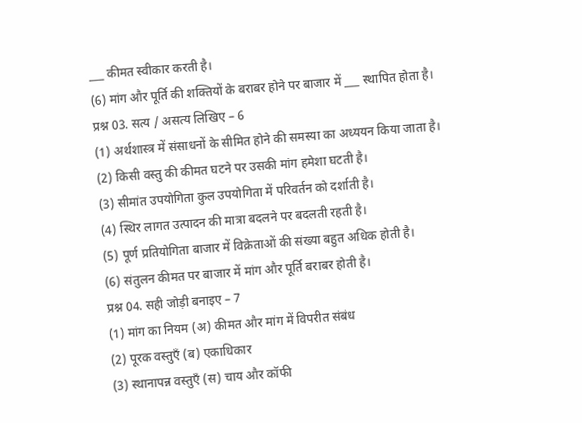___ कीमत स्वीकार करती है।
(6) मांग और पूर्ति की शक्तियों के बराबर होने पर बाजार में ___ स्थापित होता है।
प्रश्न 03. सत्य / असत्य लिखिए – 6
(1) अर्थशास्त्र में संसाधनों के सीमित होने की समस्या का अध्ययन किया जाता है।
(2) किसी वस्तु की कीमत घटने पर उसकी मांग हमेशा घटती है।
(3) सीमांत उपयोगिता कुल उपयोगिता में परिवर्तन को दर्शाती है।
(4) स्थिर लागत उत्पादन की मात्रा बदलने पर बदलती रहती है।
(5) पूर्ण प्रतियोगिता बाजार में विक्रेताओं की संख्या बहुत अधिक होती है।
(6) संतुलन कीमत पर बाजार में मांग और पूर्ति बराबर होती है।
प्रश्न 04. सही जोड़ी बनाइए – 7
(1) मांग का नियम (अ) कीमत और मांग में विपरीत संबंध
(2) पूरक वस्तुएँ (ब) एकाधिकार
(3) स्थानापन्न वस्तुएँ (स) चाय और कॉफी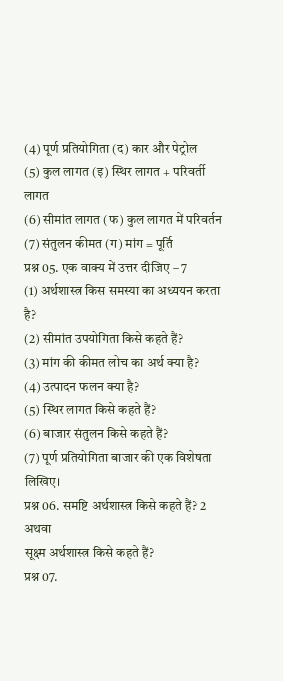(4) पूर्ण प्रतियोगिता (द) कार और पेट्रोल
(5) कुल लागत (इ) स्थिर लागत + परिवर्ती लागत
(6) सीमांत लागत (फ) कुल लागत में परिवर्तन
(7) संतुलन कीमत (ग) मांग = पूर्ति
प्रश्न 05. एक वाक्य में उत्तर दीजिए – 7
(1) अर्थशास्त्र किस समस्या का अध्ययन करता है?
(2) सीमांत उपयोगिता किसे कहते हैं?
(3) मांग की कीमत लोच का अर्थ क्या है?
(4) उत्पादन फलन क्या है?
(5) स्थिर लागत किसे कहते हैं?
(6) बाजार संतुलन किसे कहते हैं?
(7) पूर्ण प्रतियोगिता बाजार की एक विशेषता लिखिए।
प्रश्न 06. समष्टि अर्थशास्त्र किसे कहते हैं? 2
अथवा
सूक्ष्म अर्थशास्त्र किसे कहते हैं?
प्रश्न 07.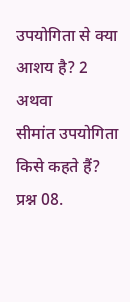उपयोगिता से क्या आशय है? 2
अथवा
सीमांत उपयोगिता किसे कहते हैं?
प्रश्न 08.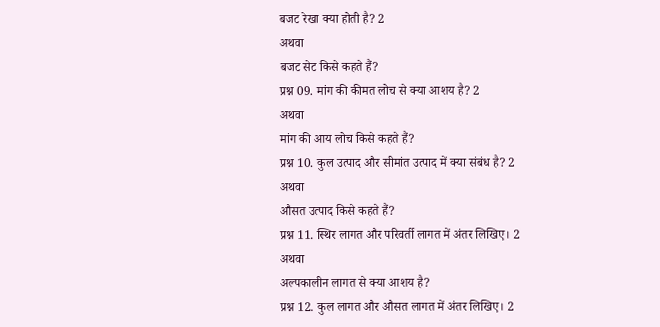बजट रेखा क्या होती है? 2
अथवा
बजट सेट किसे कहते हैं?
प्रश्न 09. मांग की कीमत लोच से क्या आशय है? 2
अथवा
मांग की आय लोच किसे कहते हैं?
प्रश्न 10. कुल उत्पाद और सीमांत उत्पाद में क्या संबंध है? 2
अथवा
औसत उत्पाद किसे कहते हैं?
प्रश्न 11. स्थिर लागत और परिवर्ती लागत में अंतर लिखिए। 2
अथवा
अल्पकालीन लागत से क्या आशय है?
प्रश्न 12. कुल लागत और औसत लागत में अंतर लिखिए। 2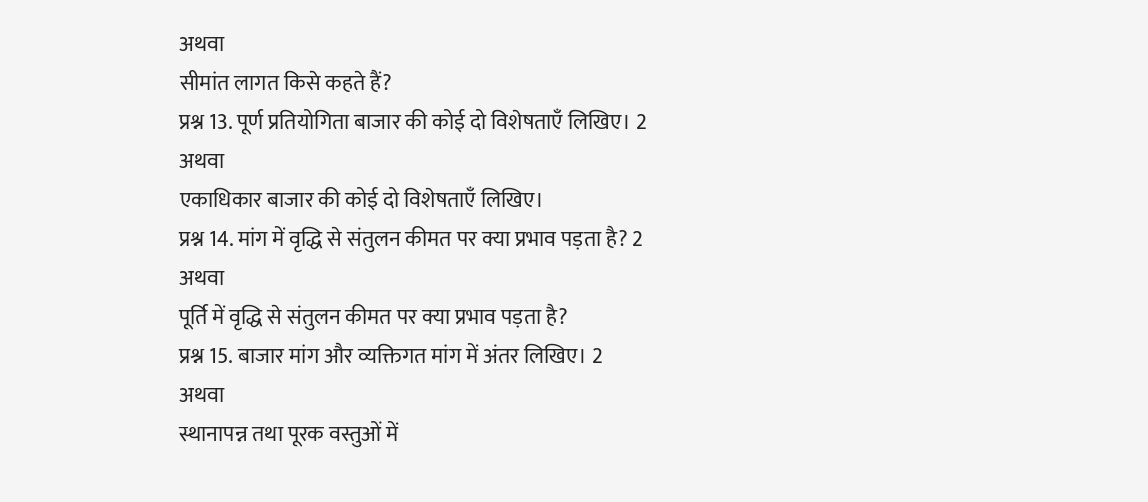अथवा
सीमांत लागत किसे कहते हैं?
प्रश्न 13. पूर्ण प्रतियोगिता बाजार की कोई दो विशेषताएँ लिखिए। 2
अथवा
एकाधिकार बाजार की कोई दो विशेषताएँ लिखिए।
प्रश्न 14. मांग में वृद्धि से संतुलन कीमत पर क्या प्रभाव पड़ता है? 2
अथवा
पूर्ति में वृद्धि से संतुलन कीमत पर क्या प्रभाव पड़ता है?
प्रश्न 15. बाजार मांग और व्यक्तिगत मांग में अंतर लिखिए। 2
अथवा
स्थानापन्न तथा पूरक वस्तुओं में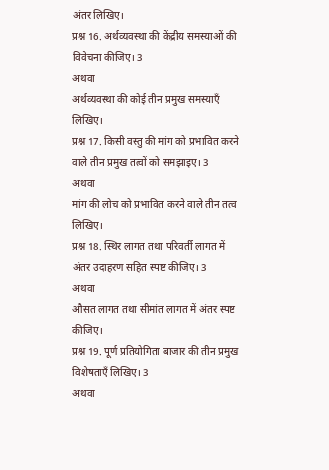अंतर लिखिए।
प्रश्न 16. अर्थव्यवस्था की केंद्रीय समस्याओं की विवेचना कीजिए। 3
अथवा
अर्थव्यवस्था की कोई तीन प्रमुख समस्याएँ लिखिए।
प्रश्न 17. किसी वस्तु की मांग को प्रभावित करने वाले तीन प्रमुख तत्वों को समझाइए। 3
अथवा
मांग की लोच को प्रभावित करने वाले तीन तत्व लिखिए।
प्रश्न 18. स्थिर लागत तथा परिवर्ती लागत में अंतर उदाहरण सहित स्पष्ट कीजिए। 3
अथवा
औसत लागत तथा सीमांत लागत में अंतर स्पष्ट कीजिए।
प्रश्न 19. पूर्ण प्रतियोगिता बाजार की तीन प्रमुख विशेषताएँ लिखिए। 3
अथवा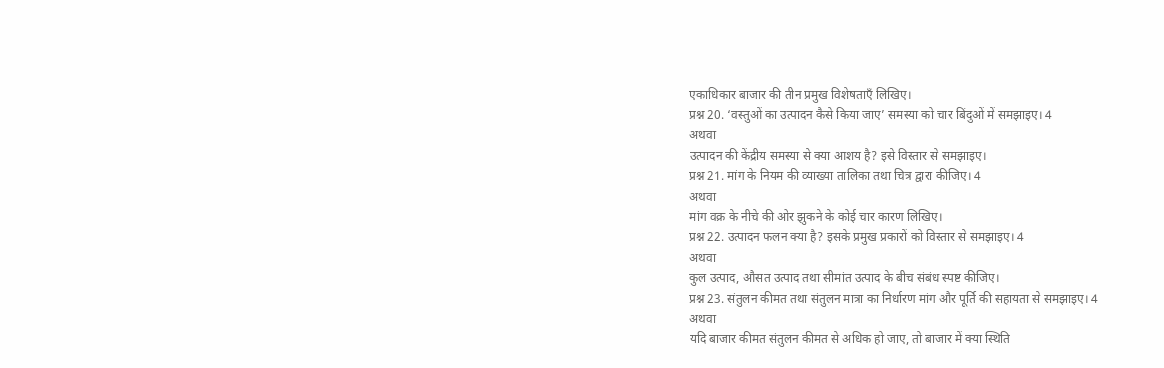एकाधिकार बाजार की तीन प्रमुख विशेषताएँ लिखिए।
प्रश्न 20. ‘वस्तुओं का उत्पादन कैसे किया जाए’ समस्या को चार बिंदुओं में समझाइए। 4
अथवा
उत्पादन की केंद्रीय समस्या से क्या आशय है? इसे विस्तार से समझाइए।
प्रश्न 21. मांग के नियम की व्याख्या तालिका तथा चित्र द्वारा कीजिए। 4
अथवा
मांग वक्र के नीचे की ओर झुकने के कोई चार कारण लिखिए।
प्रश्न 22. उत्पादन फलन क्या है? इसके प्रमुख प्रकारों को विस्तार से समझाइए। 4
अथवा
कुल उत्पाद, औसत उत्पाद तथा सीमांत उत्पाद के बीच संबंध स्पष्ट कीजिए।
प्रश्न 23. संतुलन कीमत तथा संतुलन मात्रा का निर्धारण मांग और पूर्ति की सहायता से समझाइए। 4
अथवा
यदि बाजार कीमत संतुलन कीमत से अधिक हो जाए, तो बाजार में क्या स्थिति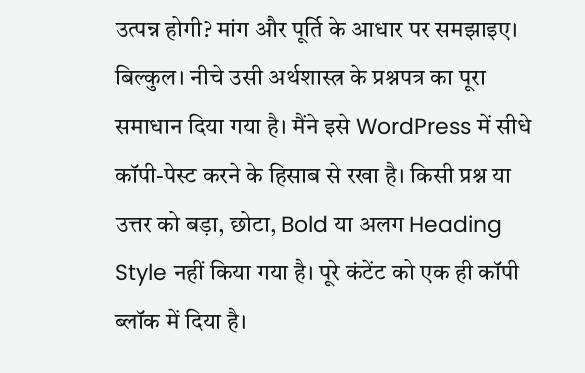उत्पन्न होगी? मांग और पूर्ति के आधार पर समझाइए।
बिल्कुल। नीचे उसी अर्थशास्त्र के प्रश्नपत्र का पूरा समाधान दिया गया है। मैंने इसे WordPress में सीधे कॉपी-पेस्ट करने के हिसाब से रखा है। किसी प्रश्न या उत्तर को बड़ा, छोटा, Bold या अलग Heading Style नहीं किया गया है। पूरे कंटेंट को एक ही कॉपी ब्लॉक में दिया है।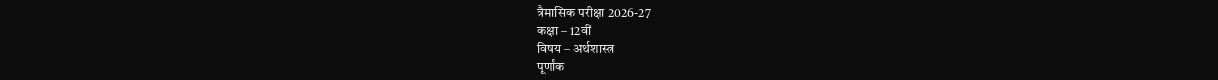त्रैमासिक परीक्षा 2026-27
कक्षा – 12वीं
विषय – अर्थशास्त्र
पूर्णांक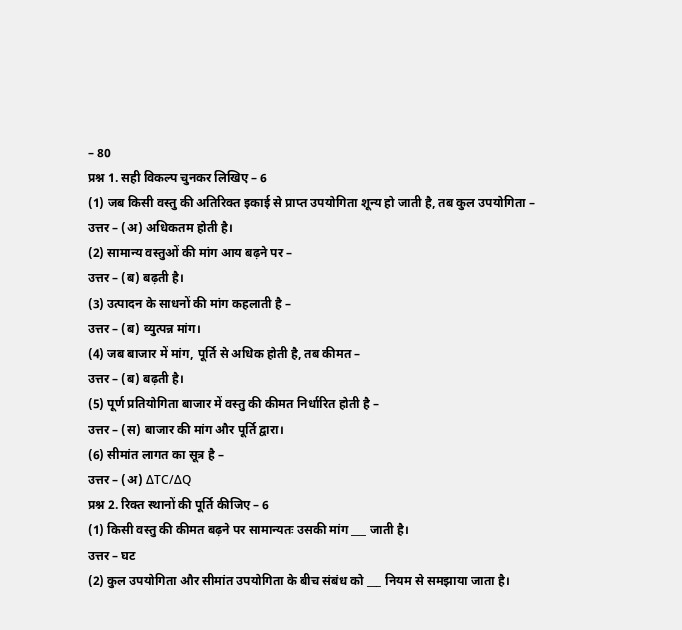– 80
प्रश्न 1. सही विकल्प चुनकर लिखिए – 6
(1) जब किसी वस्तु की अतिरिक्त इकाई से प्राप्त उपयोगिता शून्य हो जाती है, तब कुल उपयोगिता –
उत्तर – (अ) अधिकतम होती है।
(2) सामान्य वस्तुओं की मांग आय बढ़ने पर –
उत्तर – (ब) बढ़ती है।
(3) उत्पादन के साधनों की मांग कहलाती है –
उत्तर – (ब) व्युत्पन्न मांग।
(4) जब बाजार में मांग, पूर्ति से अधिक होती है, तब कीमत –
उत्तर – (ब) बढ़ती है।
(5) पूर्ण प्रतियोगिता बाजार में वस्तु की कीमत निर्धारित होती है –
उत्तर – (स) बाजार की मांग और पूर्ति द्वारा।
(6) सीमांत लागत का सूत्र है –
उत्तर – (अ) ΔTC/ΔQ
प्रश्न 2. रिक्त स्थानों की पूर्ति कीजिए – 6
(1) किसी वस्तु की कीमत बढ़ने पर सामान्यतः उसकी मांग ___ जाती है।
उत्तर – घट
(2) कुल उपयोगिता और सीमांत उपयोगिता के बीच संबंध को ___ नियम से समझाया जाता है।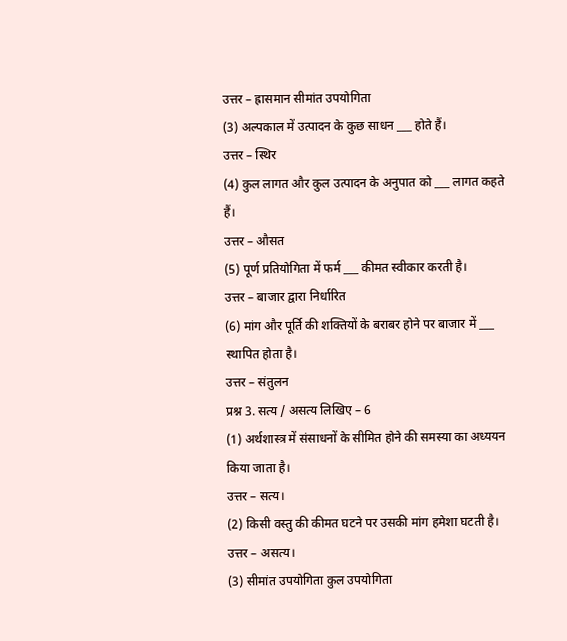उत्तर – ह्रासमान सीमांत उपयोगिता
(3) अल्पकाल में उत्पादन के कुछ साधन ___ होते हैं।
उत्तर – स्थिर
(4) कुल लागत और कुल उत्पादन के अनुपात को ___ लागत कहते हैं।
उत्तर – औसत
(5) पूर्ण प्रतियोगिता में फर्म ___ कीमत स्वीकार करती है।
उत्तर – बाजार द्वारा निर्धारित
(6) मांग और पूर्ति की शक्तियों के बराबर होने पर बाजार में ___ स्थापित होता है।
उत्तर – संतुलन
प्रश्न 3. सत्य / असत्य लिखिए – 6
(1) अर्थशास्त्र में संसाधनों के सीमित होने की समस्या का अध्ययन किया जाता है।
उत्तर – सत्य।
(2) किसी वस्तु की कीमत घटने पर उसकी मांग हमेशा घटती है।
उत्तर – असत्य।
(3) सीमांत उपयोगिता कुल उपयोगिता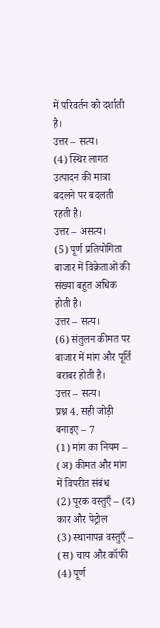में परिवर्तन को दर्शाती है।
उत्तर – सत्य।
(4) स्थिर लागत उत्पादन की मात्रा बदलने पर बदलती रहती है।
उत्तर – असत्य।
(5) पूर्ण प्रतियोगिता बाजार में विक्रेताओं की संख्या बहुत अधिक होती है।
उत्तर – सत्य।
(6) संतुलन कीमत पर बाजार में मांग और पूर्ति बराबर होती है।
उत्तर – सत्य।
प्रश्न 4. सही जोड़ी बनाइए – 7
(1) मांग का नियम – (अ) कीमत और मांग में विपरीत संबंध
(2) पूरक वस्तुएँ – (द) कार और पेट्रोल
(3) स्थानापन्न वस्तुएँ – (स) चाय और कॉफी
(4) पूर्ण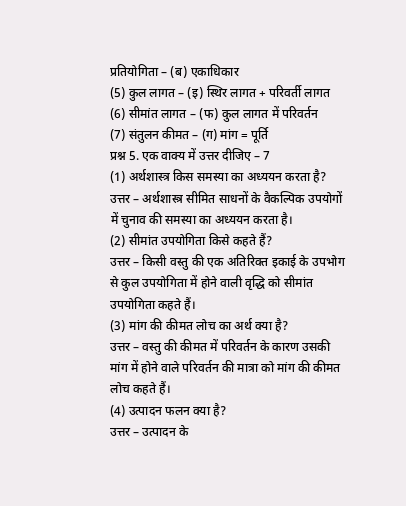प्रतियोगिता – (ब) एकाधिकार
(5) कुल लागत – (इ) स्थिर लागत + परिवर्ती लागत
(6) सीमांत लागत – (फ) कुल लागत में परिवर्तन
(7) संतुलन कीमत – (ग) मांग = पूर्ति
प्रश्न 5. एक वाक्य में उत्तर दीजिए – 7
(1) अर्थशास्त्र किस समस्या का अध्ययन करता है?
उत्तर – अर्थशास्त्र सीमित साधनों के वैकल्पिक उपयोगों में चुनाव की समस्या का अध्ययन करता है।
(2) सीमांत उपयोगिता किसे कहते हैं?
उत्तर – किसी वस्तु की एक अतिरिक्त इकाई के उपभोग से कुल उपयोगिता में होने वाली वृद्धि को सीमांत उपयोगिता कहते हैं।
(3) मांग की कीमत लोच का अर्थ क्या है?
उत्तर – वस्तु की कीमत में परिवर्तन के कारण उसकी मांग में होने वाले परिवर्तन की मात्रा को मांग की कीमत लोच कहते हैं।
(4) उत्पादन फलन क्या है?
उत्तर – उत्पादन के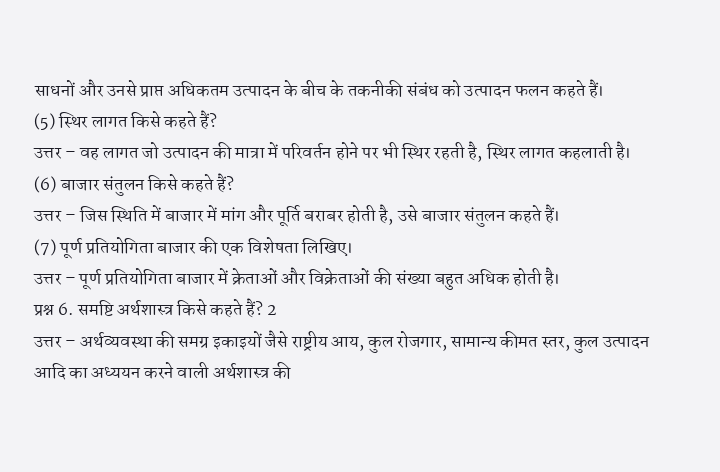साधनों और उनसे प्राप्त अधिकतम उत्पादन के बीच के तकनीकी संबंध को उत्पादन फलन कहते हैं।
(5) स्थिर लागत किसे कहते हैं?
उत्तर – वह लागत जो उत्पादन की मात्रा में परिवर्तन होने पर भी स्थिर रहती है, स्थिर लागत कहलाती है।
(6) बाजार संतुलन किसे कहते हैं?
उत्तर – जिस स्थिति में बाजार में मांग और पूर्ति बराबर होती है, उसे बाजार संतुलन कहते हैं।
(7) पूर्ण प्रतियोगिता बाजार की एक विशेषता लिखिए।
उत्तर – पूर्ण प्रतियोगिता बाजार में क्रेताओं और विक्रेताओं की संख्या बहुत अधिक होती है।
प्रश्न 6. समष्टि अर्थशास्त्र किसे कहते हैं? 2
उत्तर – अर्थव्यवस्था की समग्र इकाइयों जैसे राष्ट्रीय आय, कुल रोजगार, सामान्य कीमत स्तर, कुल उत्पादन आदि का अध्ययन करने वाली अर्थशास्त्र की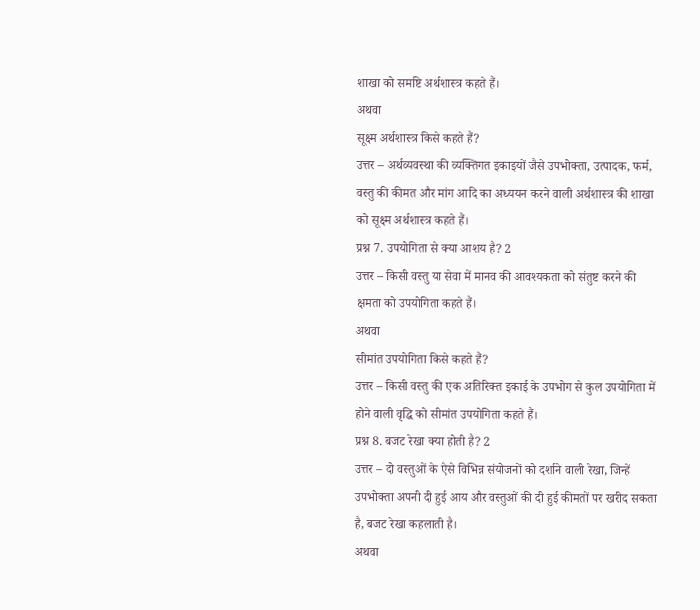शाखा को समष्टि अर्थशास्त्र कहते हैं।
अथवा
सूक्ष्म अर्थशास्त्र किसे कहते हैं?
उत्तर – अर्थव्यवस्था की व्यक्तिगत इकाइयों जैसे उपभोक्ता, उत्पादक, फर्म, वस्तु की कीमत और मांग आदि का अध्ययन करने वाली अर्थशास्त्र की शाखा को सूक्ष्म अर्थशास्त्र कहते हैं।
प्रश्न 7. उपयोगिता से क्या आशय है? 2
उत्तर – किसी वस्तु या सेवा में मानव की आवश्यकता को संतुष्ट करने की क्षमता को उपयोगिता कहते हैं।
अथवा
सीमांत उपयोगिता किसे कहते हैं?
उत्तर – किसी वस्तु की एक अतिरिक्त इकाई के उपभोग से कुल उपयोगिता में होने वाली वृद्धि को सीमांत उपयोगिता कहते हैं।
प्रश्न 8. बजट रेखा क्या होती है? 2
उत्तर – दो वस्तुओं के ऐसे विभिन्न संयोजनों को दर्शाने वाली रेखा, जिन्हें उपभोक्ता अपनी दी हुई आय और वस्तुओं की दी हुई कीमतों पर खरीद सकता है, बजट रेखा कहलाती है।
अथवा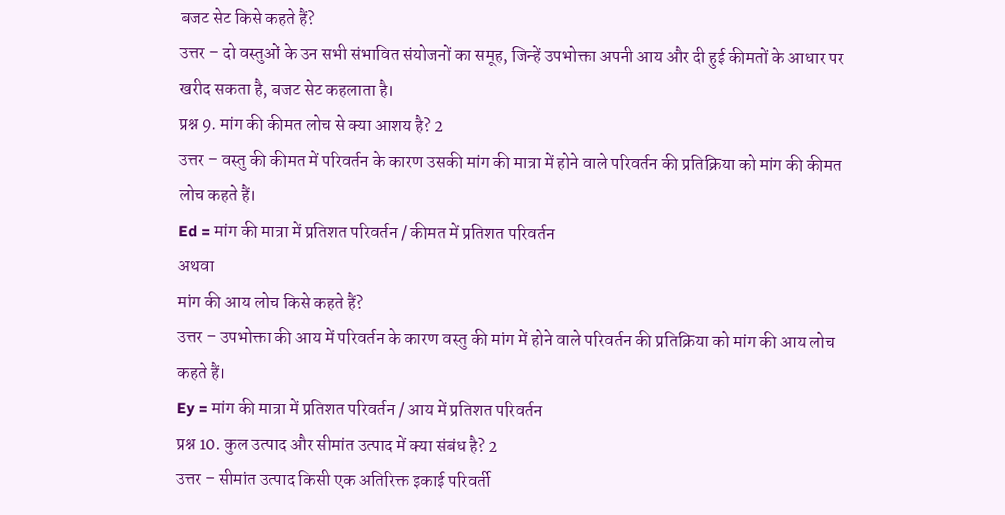बजट सेट किसे कहते हैं?
उत्तर – दो वस्तुओं के उन सभी संभावित संयोजनों का समूह, जिन्हें उपभोक्ता अपनी आय और दी हुई कीमतों के आधार पर खरीद सकता है, बजट सेट कहलाता है।
प्रश्न 9. मांग की कीमत लोच से क्या आशय है? 2
उत्तर – वस्तु की कीमत में परिवर्तन के कारण उसकी मांग की मात्रा में होने वाले परिवर्तन की प्रतिक्रिया को मांग की कीमत लोच कहते हैं।
Ed = मांग की मात्रा में प्रतिशत परिवर्तन / कीमत में प्रतिशत परिवर्तन
अथवा
मांग की आय लोच किसे कहते हैं?
उत्तर – उपभोक्ता की आय में परिवर्तन के कारण वस्तु की मांग में होने वाले परिवर्तन की प्रतिक्रिया को मांग की आय लोच कहते हैं।
Ey = मांग की मात्रा में प्रतिशत परिवर्तन / आय में प्रतिशत परिवर्तन
प्रश्न 10. कुल उत्पाद और सीमांत उत्पाद में क्या संबंध है? 2
उत्तर – सीमांत उत्पाद किसी एक अतिरिक्त इकाई परिवर्ती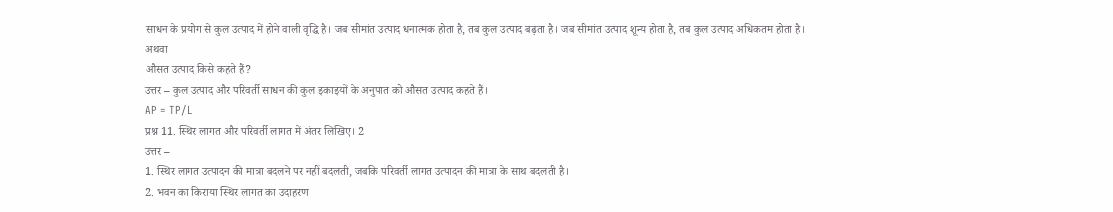साधन के प्रयोग से कुल उत्पाद में होने वाली वृद्धि है। जब सीमांत उत्पाद धनात्मक होता है, तब कुल उत्पाद बढ़ता है। जब सीमांत उत्पाद शून्य होता है, तब कुल उत्पाद अधिकतम होता है।
अथवा
औसत उत्पाद किसे कहते हैं?
उत्तर – कुल उत्पाद और परिवर्ती साधन की कुल इकाइयों के अनुपात को औसत उत्पाद कहते हैं।
AP = TP/L
प्रश्न 11. स्थिर लागत और परिवर्ती लागत में अंतर लिखिए। 2
उत्तर –
1. स्थिर लागत उत्पादन की मात्रा बदलने पर नहीं बदलती, जबकि परिवर्ती लागत उत्पादन की मात्रा के साथ बदलती है।
2. भवन का किराया स्थिर लागत का उदाहरण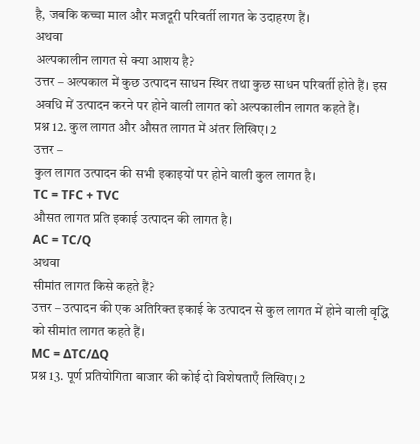है, जबकि कच्चा माल और मजदूरी परिवर्ती लागत के उदाहरण हैं।
अथवा
अल्पकालीन लागत से क्या आशय है?
उत्तर – अल्पकाल में कुछ उत्पादन साधन स्थिर तथा कुछ साधन परिवर्ती होते हैं। इस अवधि में उत्पादन करने पर होने वाली लागत को अल्पकालीन लागत कहते हैं।
प्रश्न 12. कुल लागत और औसत लागत में अंतर लिखिए। 2
उत्तर –
कुल लागत उत्पादन की सभी इकाइयों पर होने वाली कुल लागत है।
TC = TFC + TVC
औसत लागत प्रति इकाई उत्पादन की लागत है।
AC = TC/Q
अथवा
सीमांत लागत किसे कहते हैं?
उत्तर – उत्पादन की एक अतिरिक्त इकाई के उत्पादन से कुल लागत में होने वाली वृद्धि को सीमांत लागत कहते हैं।
MC = ΔTC/ΔQ
प्रश्न 13. पूर्ण प्रतियोगिता बाजार की कोई दो विशेषताएँ लिखिए। 2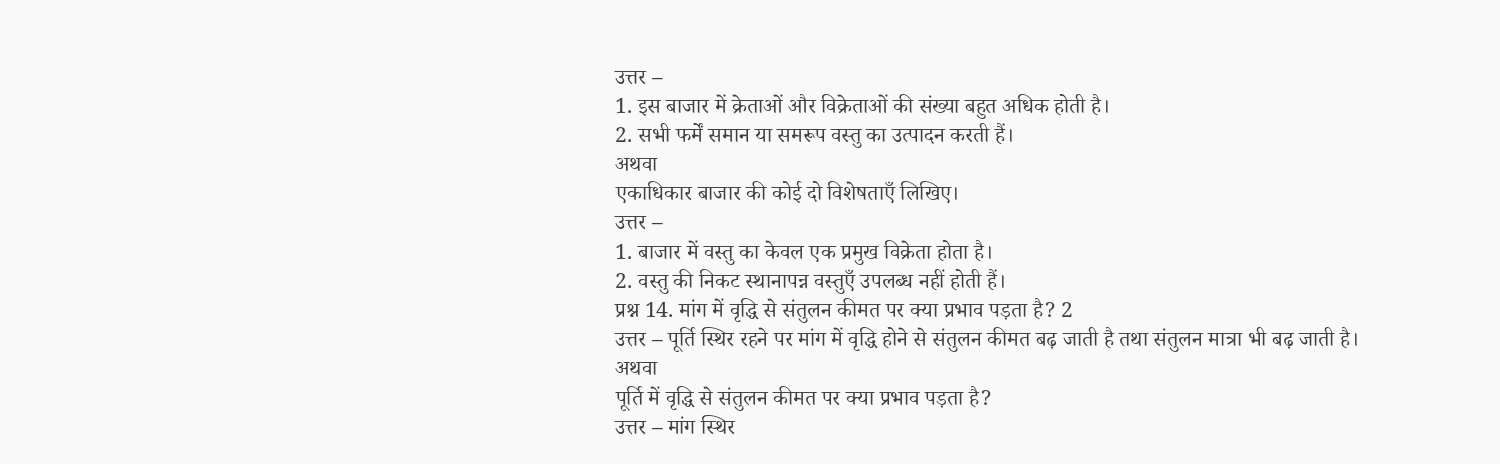उत्तर –
1. इस बाजार में क्रेताओं और विक्रेताओं की संख्या बहुत अधिक होती है।
2. सभी फर्में समान या समरूप वस्तु का उत्पादन करती हैं।
अथवा
एकाधिकार बाजार की कोई दो विशेषताएँ लिखिए।
उत्तर –
1. बाजार में वस्तु का केवल एक प्रमुख विक्रेता होता है।
2. वस्तु की निकट स्थानापन्न वस्तुएँ उपलब्ध नहीं होती हैं।
प्रश्न 14. मांग में वृद्धि से संतुलन कीमत पर क्या प्रभाव पड़ता है? 2
उत्तर – पूर्ति स्थिर रहने पर मांग में वृद्धि होने से संतुलन कीमत बढ़ जाती है तथा संतुलन मात्रा भी बढ़ जाती है।
अथवा
पूर्ति में वृद्धि से संतुलन कीमत पर क्या प्रभाव पड़ता है?
उत्तर – मांग स्थिर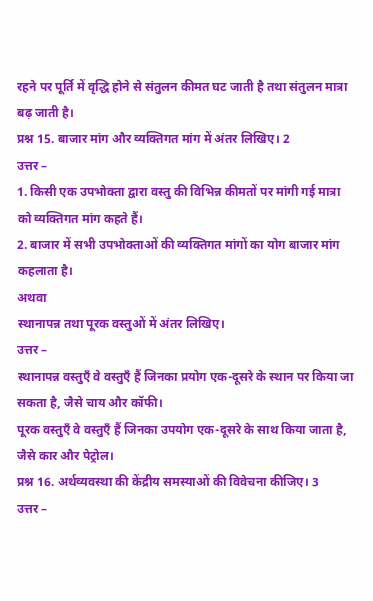रहने पर पूर्ति में वृद्धि होने से संतुलन कीमत घट जाती है तथा संतुलन मात्रा बढ़ जाती है।
प्रश्न 15. बाजार मांग और व्यक्तिगत मांग में अंतर लिखिए। 2
उत्तर –
1. किसी एक उपभोक्ता द्वारा वस्तु की विभिन्न कीमतों पर मांगी गई मात्रा को व्यक्तिगत मांग कहते हैं।
2. बाजार में सभी उपभोक्ताओं की व्यक्तिगत मांगों का योग बाजार मांग कहलाता है।
अथवा
स्थानापन्न तथा पूरक वस्तुओं में अंतर लिखिए।
उत्तर –
स्थानापन्न वस्तुएँ वे वस्तुएँ हैं जिनका प्रयोग एक-दूसरे के स्थान पर किया जा सकता है, जैसे चाय और कॉफी।
पूरक वस्तुएँ वे वस्तुएँ हैं जिनका उपयोग एक-दूसरे के साथ किया जाता है, जैसे कार और पेट्रोल।
प्रश्न 16. अर्थव्यवस्था की केंद्रीय समस्याओं की विवेचना कीजिए। 3
उत्तर –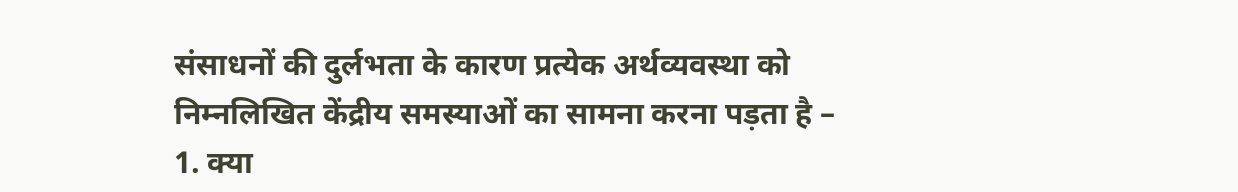संसाधनों की दुर्लभता के कारण प्रत्येक अर्थव्यवस्था को निम्नलिखित केंद्रीय समस्याओं का सामना करना पड़ता है –
1. क्या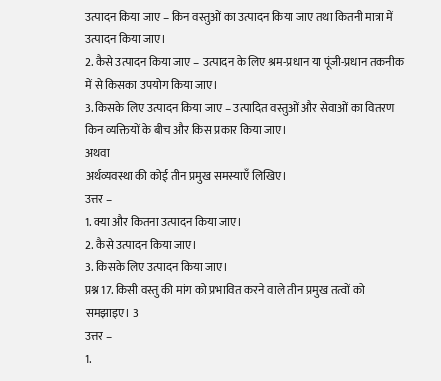उत्पादन किया जाए – किन वस्तुओं का उत्पादन किया जाए तथा कितनी मात्रा में उत्पादन किया जाए।
2. कैसे उत्पादन किया जाए – उत्पादन के लिए श्रम-प्रधान या पूंजी-प्रधान तकनीक में से किसका उपयोग किया जाए।
3. किसके लिए उत्पादन किया जाए – उत्पादित वस्तुओं और सेवाओं का वितरण किन व्यक्तियों के बीच और किस प्रकार किया जाए।
अथवा
अर्थव्यवस्था की कोई तीन प्रमुख समस्याएँ लिखिए।
उत्तर –
1. क्या और कितना उत्पादन किया जाए।
2. कैसे उत्पादन किया जाए।
3. किसके लिए उत्पादन किया जाए।
प्रश्न 17. किसी वस्तु की मांग को प्रभावित करने वाले तीन प्रमुख तत्वों को समझाइए। 3
उत्तर –
1.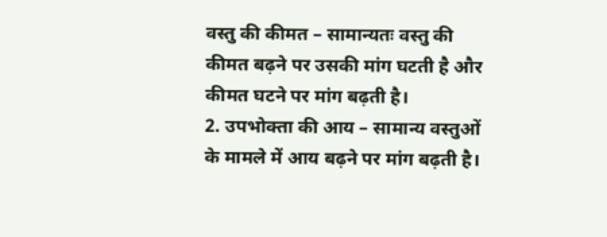वस्तु की कीमत – सामान्यतः वस्तु की कीमत बढ़ने पर उसकी मांग घटती है और कीमत घटने पर मांग बढ़ती है।
2. उपभोक्ता की आय – सामान्य वस्तुओं के मामले में आय बढ़ने पर मांग बढ़ती है।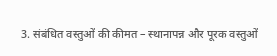3. संबंधित वस्तुओं की कीमत – स्थानापन्न और पूरक वस्तुओं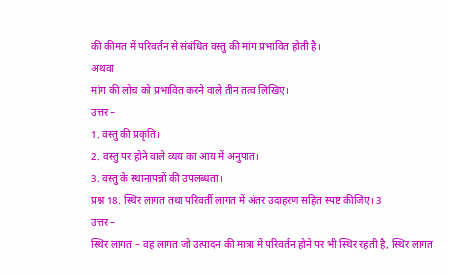की कीमत में परिवर्तन से संबंधित वस्तु की मांग प्रभावित होती है।
अथवा
मांग की लोच को प्रभावित करने वाले तीन तत्व लिखिए।
उत्तर –
1. वस्तु की प्रकृति।
2. वस्तु पर होने वाले व्यय का आय में अनुपात।
3. वस्तु के स्थानापन्नों की उपलब्धता।
प्रश्न 18. स्थिर लागत तथा परिवर्ती लागत में अंतर उदाहरण सहित स्पष्ट कीजिए। 3
उत्तर –
स्थिर लागत – वह लागत जो उत्पादन की मात्रा में परिवर्तन होने पर भी स्थिर रहती है, स्थिर लागत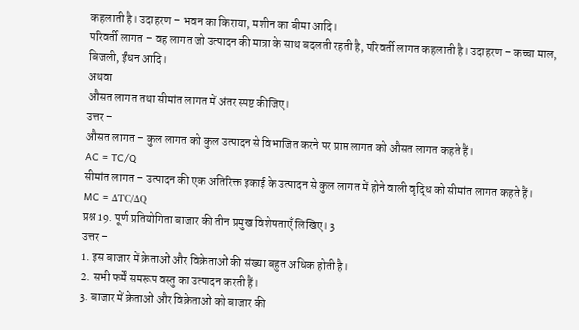कहलाती है। उदाहरण – भवन का किराया, मशीन का बीमा आदि।
परिवर्ती लागत – वह लागत जो उत्पादन की मात्रा के साथ बदलती रहती है, परिवर्ती लागत कहलाती है। उदाहरण – कच्चा माल, बिजली, ईंधन आदि।
अथवा
औसत लागत तथा सीमांत लागत में अंतर स्पष्ट कीजिए।
उत्तर –
औसत लागत – कुल लागत को कुल उत्पादन से विभाजित करने पर प्राप्त लागत को औसत लागत कहते हैं।
AC = TC/Q
सीमांत लागत – उत्पादन की एक अतिरिक्त इकाई के उत्पादन से कुल लागत में होने वाली वृद्धि को सीमांत लागत कहते हैं।
MC = ΔTC/ΔQ
प्रश्न 19. पूर्ण प्रतियोगिता बाजार की तीन प्रमुख विशेषताएँ लिखिए। 3
उत्तर –
1. इस बाजार में क्रेताओं और विक्रेताओं की संख्या बहुत अधिक होती है।
2. सभी फर्में समरूप वस्तु का उत्पादन करती हैं।
3. बाजार में क्रेताओं और विक्रेताओं को बाजार की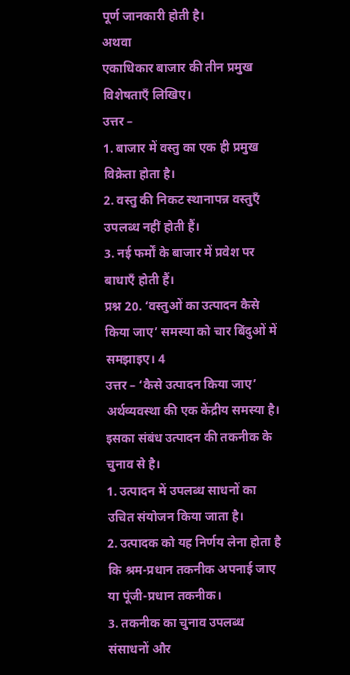पूर्ण जानकारी होती है।
अथवा
एकाधिकार बाजार की तीन प्रमुख विशेषताएँ लिखिए।
उत्तर –
1. बाजार में वस्तु का एक ही प्रमुख विक्रेता होता है।
2. वस्तु की निकट स्थानापन्न वस्तुएँ उपलब्ध नहीं होती हैं।
3. नई फर्मों के बाजार में प्रवेश पर बाधाएँ होती हैं।
प्रश्न 20. ‘वस्तुओं का उत्पादन कैसे किया जाए’ समस्या को चार बिंदुओं में समझाइए। 4
उत्तर – ‘कैसे उत्पादन किया जाए’ अर्थव्यवस्था की एक केंद्रीय समस्या है। इसका संबंध उत्पादन की तकनीक के चुनाव से है।
1. उत्पादन में उपलब्ध साधनों का उचित संयोजन किया जाता है।
2. उत्पादक को यह निर्णय लेना होता है कि श्रम-प्रधान तकनीक अपनाई जाए या पूंजी-प्रधान तकनीक।
3. तकनीक का चुनाव उपलब्ध संसाधनों और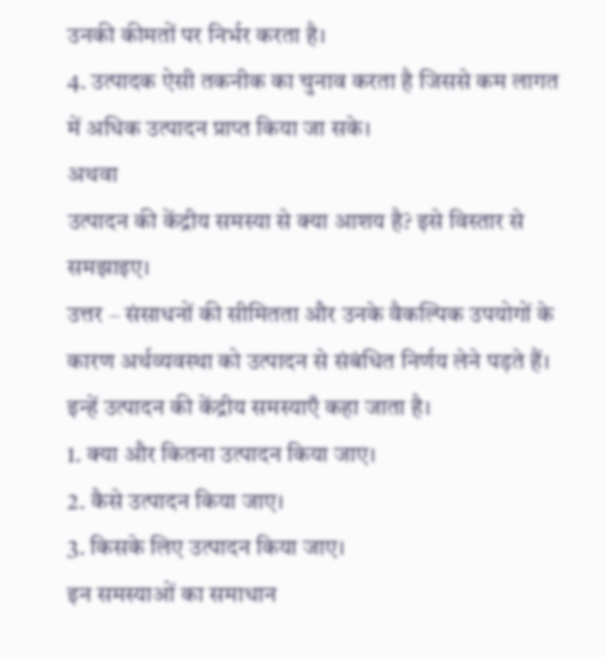उनकी कीमतों पर निर्भर करता है।
4. उत्पादक ऐसी तकनीक का चुनाव करता है जिससे कम लागत में अधिक उत्पादन प्राप्त किया जा सके।
अथवा
उत्पादन की केंद्रीय समस्या से क्या आशय है? इसे विस्तार से समझाइए।
उत्तर – संसाधनों की सीमितता और उनके वैकल्पिक उपयोगों के कारण अर्थव्यवस्था को उत्पादन से संबंधित निर्णय लेने पड़ते हैं। इन्हें उत्पादन की केंद्रीय समस्याएँ कहा जाता है।
1. क्या और कितना उत्पादन किया जाए।
2. कैसे उत्पादन किया जाए।
3. किसके लिए उत्पादन किया जाए।
इन समस्याओं का समाधान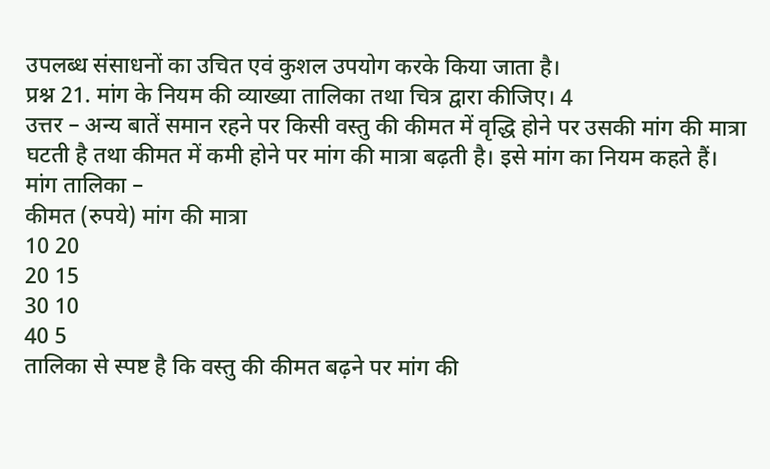उपलब्ध संसाधनों का उचित एवं कुशल उपयोग करके किया जाता है।
प्रश्न 21. मांग के नियम की व्याख्या तालिका तथा चित्र द्वारा कीजिए। 4
उत्तर – अन्य बातें समान रहने पर किसी वस्तु की कीमत में वृद्धि होने पर उसकी मांग की मात्रा घटती है तथा कीमत में कमी होने पर मांग की मात्रा बढ़ती है। इसे मांग का नियम कहते हैं।
मांग तालिका –
कीमत (रुपये) मांग की मात्रा
10 20
20 15
30 10
40 5
तालिका से स्पष्ट है कि वस्तु की कीमत बढ़ने पर मांग की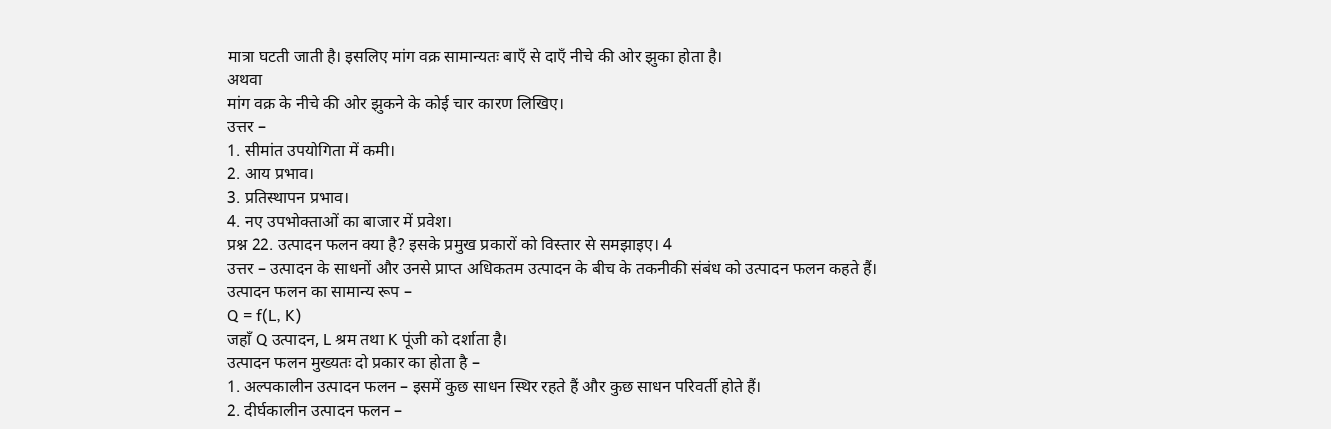मात्रा घटती जाती है। इसलिए मांग वक्र सामान्यतः बाएँ से दाएँ नीचे की ओर झुका होता है।
अथवा
मांग वक्र के नीचे की ओर झुकने के कोई चार कारण लिखिए।
उत्तर –
1. सीमांत उपयोगिता में कमी।
2. आय प्रभाव।
3. प्रतिस्थापन प्रभाव।
4. नए उपभोक्ताओं का बाजार में प्रवेश।
प्रश्न 22. उत्पादन फलन क्या है? इसके प्रमुख प्रकारों को विस्तार से समझाइए। 4
उत्तर – उत्पादन के साधनों और उनसे प्राप्त अधिकतम उत्पादन के बीच के तकनीकी संबंध को उत्पादन फलन कहते हैं।
उत्पादन फलन का सामान्य रूप –
Q = f(L, K)
जहाँ Q उत्पादन, L श्रम तथा K पूंजी को दर्शाता है।
उत्पादन फलन मुख्यतः दो प्रकार का होता है –
1. अल्पकालीन उत्पादन फलन – इसमें कुछ साधन स्थिर रहते हैं और कुछ साधन परिवर्ती होते हैं।
2. दीर्घकालीन उत्पादन फलन –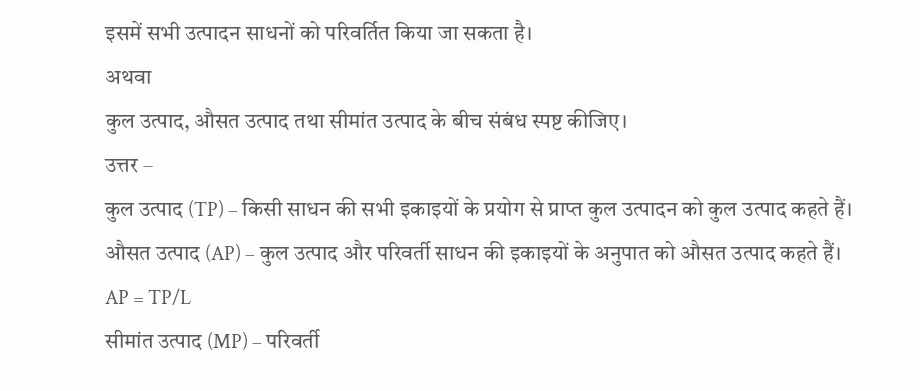इसमें सभी उत्पादन साधनों को परिवर्तित किया जा सकता है।
अथवा
कुल उत्पाद, औसत उत्पाद तथा सीमांत उत्पाद के बीच संबंध स्पष्ट कीजिए।
उत्तर –
कुल उत्पाद (TP) – किसी साधन की सभी इकाइयों के प्रयोग से प्राप्त कुल उत्पादन को कुल उत्पाद कहते हैं।
औसत उत्पाद (AP) – कुल उत्पाद और परिवर्ती साधन की इकाइयों के अनुपात को औसत उत्पाद कहते हैं।
AP = TP/L
सीमांत उत्पाद (MP) – परिवर्ती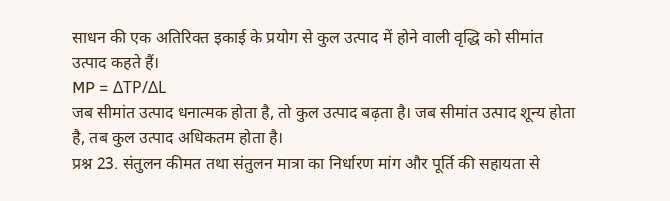साधन की एक अतिरिक्त इकाई के प्रयोग से कुल उत्पाद में होने वाली वृद्धि को सीमांत उत्पाद कहते हैं।
MP = ΔTP/ΔL
जब सीमांत उत्पाद धनात्मक होता है, तो कुल उत्पाद बढ़ता है। जब सीमांत उत्पाद शून्य होता है, तब कुल उत्पाद अधिकतम होता है।
प्रश्न 23. संतुलन कीमत तथा संतुलन मात्रा का निर्धारण मांग और पूर्ति की सहायता से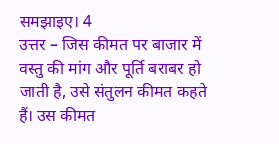समझाइए। 4
उत्तर – जिस कीमत पर बाजार में वस्तु की मांग और पूर्ति बराबर हो जाती है, उसे संतुलन कीमत कहते हैं। उस कीमत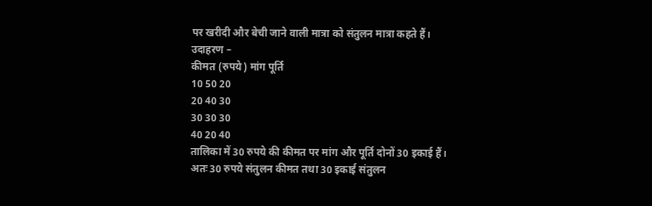पर खरीदी और बेची जाने वाली मात्रा को संतुलन मात्रा कहते हैं।
उदाहरण –
कीमत (रुपये) मांग पूर्ति
10 50 20
20 40 30
30 30 30
40 20 40
तालिका में 30 रुपये की कीमत पर मांग और पूर्ति दोनों 30 इकाई हैं। अतः 30 रुपये संतुलन कीमत तथा 30 इकाई संतुलन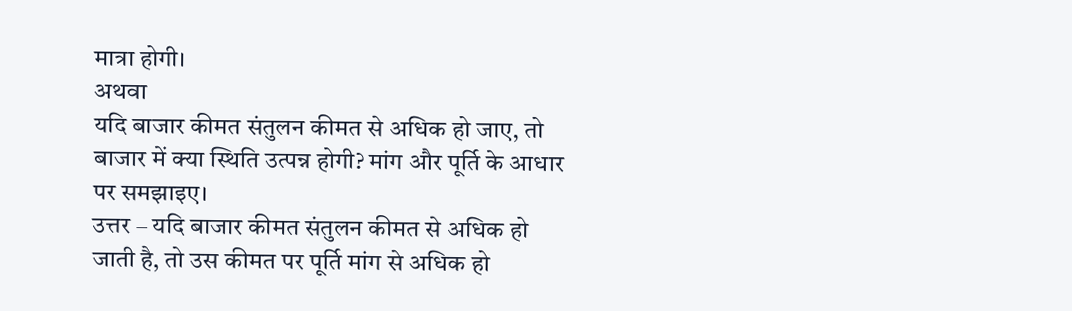मात्रा होगी।
अथवा
यदि बाजार कीमत संतुलन कीमत से अधिक हो जाए, तो बाजार में क्या स्थिति उत्पन्न होगी? मांग और पूर्ति के आधार पर समझाइए।
उत्तर – यदि बाजार कीमत संतुलन कीमत से अधिक हो जाती है, तो उस कीमत पर पूर्ति मांग से अधिक हो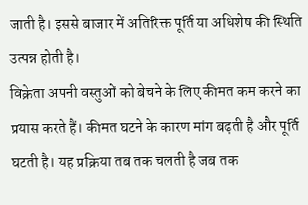जाती है। इससे बाजार में अतिरिक्त पूर्ति या अधिशेष की स्थिति उत्पन्न होती है।
विक्रेता अपनी वस्तुओं को बेचने के लिए कीमत कम करने का प्रयास करते हैं। कीमत घटने के कारण मांग बढ़ती है और पूर्ति घटती है। यह प्रक्रिया तब तक चलती है जब तक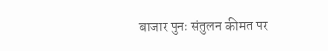बाजार पुनः संतुलन कीमत पर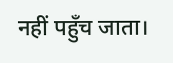नहीं पहुँच जाता।